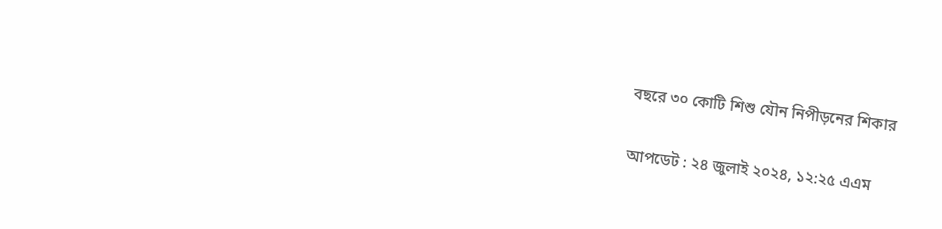বছরে ৩০ কোটি শিশু যৌন নিপীড়নের শিকার

আপডেট : ২৪ জুলাই ২০২৪, ১২:২৫ এএম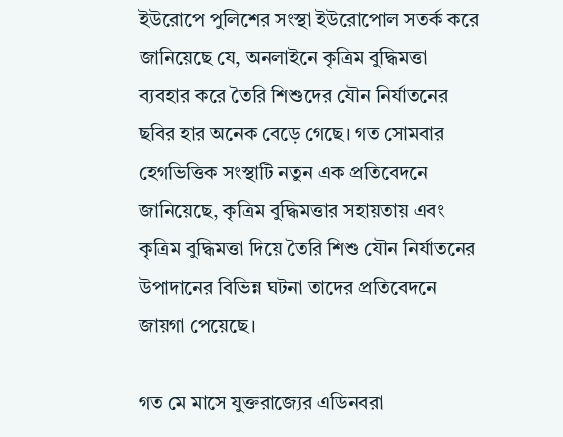ইউরোপে পুলিশের সংস্থা ইউরোপোল সতর্ক করে জানিয়েছে যে, অনলাইনে কৃত্রিম বুদ্ধিমত্তা ব্যবহার করে তৈরি শিশুদের যৌন নির্যাতনের ছবির হার অনেক বেড়ে গেছে। গত সোমবার হেগভিত্তিক সংস্থাটি নতুন এক প্রতিবেদনে জানিয়েছে, কৃত্রিম বুদ্ধিমত্তার সহায়তায় এবং কৃত্রিম বুদ্ধিমত্তা দিয়ে তৈরি শিশু যৌন নির্যাতনের উপাদানের বিভিন্ন ঘটনা তাদের প্রতিবেদনে জায়গা পেয়েছে।

গত মে মাসে যুক্তরাজ্যের এডিনবরা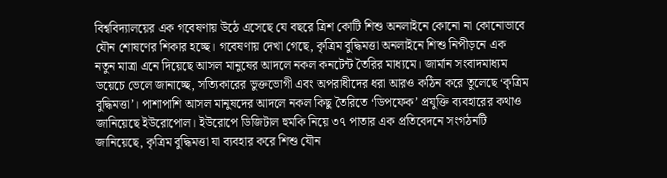বিশ্ববিদ্যালয়ের এক গবেষণায় উঠে এসেছে যে বছরে ত্রিশ কোটি শিশু অনলাইনে কোনো না কোনোভাবে যৌন শোষণের শিকার হচ্ছে। গবেষণায় দেখা গেছে, কৃত্রিম বুদ্ধিমত্তা অনলাইনে শিশু নিপীড়নে এক নতুন মাত্রা এনে দিয়েছে আসল মানুষের আদলে নকল কনটেন্ট তৈরির মাধ্যমে। জার্মান সংবাদমাধ্যম ডয়েচে ভেলে জানাচ্ছে, সত্যিকারের ভুক্তভোগী এবং অপরাধীদের ধরা আরও কঠিন করে তুলেছে ‘কৃত্রিম বুদ্ধিমত্তা’। পাশাপাশি আসল মানুষদের আদলে নকল কিছু তৈরিতে ‘ডিপফেক’ প্রযুক্তি ব্যবহারের কথাও জানিয়েছে ইউরোপোল। ইউরোপে ডিজিটাল হুমকি নিয়ে ৩৭ পাতার এক প্রতিবেদনে সংগঠনটি জানিয়েছে, কৃত্রিম বুদ্ধিমত্তা যা ব্যবহার করে শিশু যৌন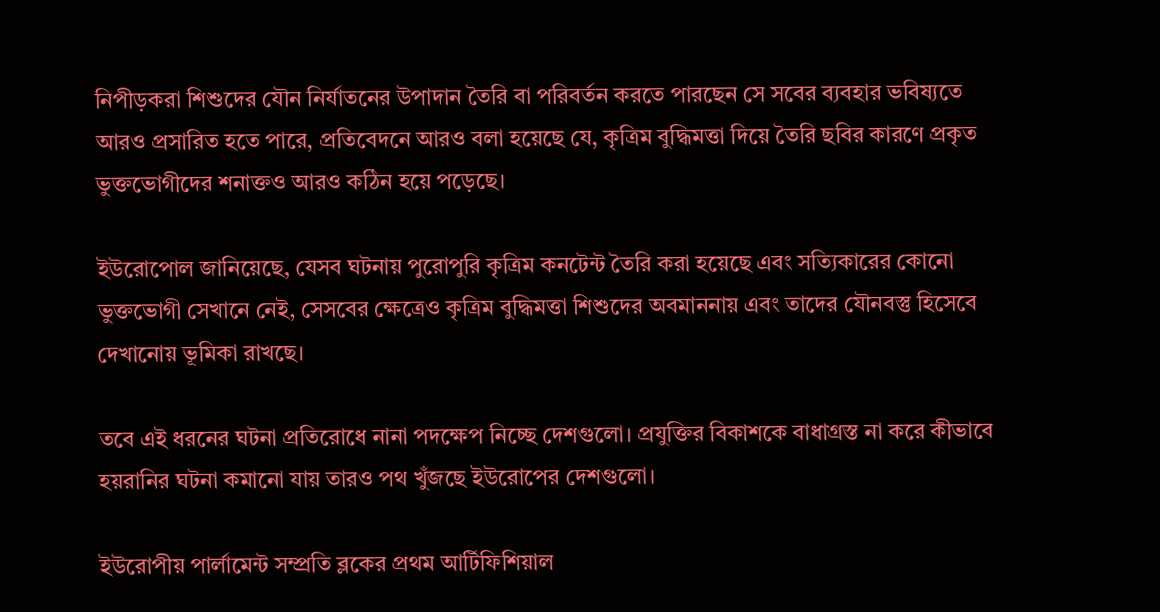নিপীড়করা শিশুদের যৌন নির্যাতনের উপাদান তৈরি বা পরিবর্তন করতে পারছেন সে সবের ব্যবহার ভবিষ্যতে আরও প্রসারিত হতে পারে, প্রতিবেদনে আরও বলা হয়েছে যে, কৃত্রিম বুদ্ধিমত্তা দিয়ে তৈরি ছবির কারণে প্রকৃত ভুক্তভোগীদের শনাক্তও আরও কঠিন হয়ে পড়েছে।

ইউরোপোল জানিয়েছে, যেসব ঘটনায় পুরোপুরি কৃত্রিম কনটেন্ট তৈরি করা হয়েছে এবং সত্যিকারের কোনো ভুক্তভোগী সেখানে নেই, সেসবের ক্ষেত্রেও কৃত্রিম বুদ্ধিমত্তা শিশুদের অবমাননায় এবং তাদের যৌনবস্তু হিসেবে দেখানোয় ভূমিকা রাখছে।

তবে এই ধরনের ঘটনা প্রতিরোধে নানা পদক্ষেপ নিচ্ছে দেশগুলো। প্রযুক্তির বিকাশকে বাধাগ্রস্ত না করে কীভাবে হয়রানির ঘটনা কমানো যায় তারও পথ খুঁজছে ইউরোপের দেশগুলো।

ইউরোপীয় পার্লামেন্ট সম্প্রতি ব্লকের প্রথম আর্টিফিশিয়াল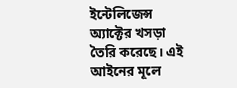ইন্টেলিজেন্স অ্যাক্টের খসড়া তৈরি করেছে। এই আইনের মূলে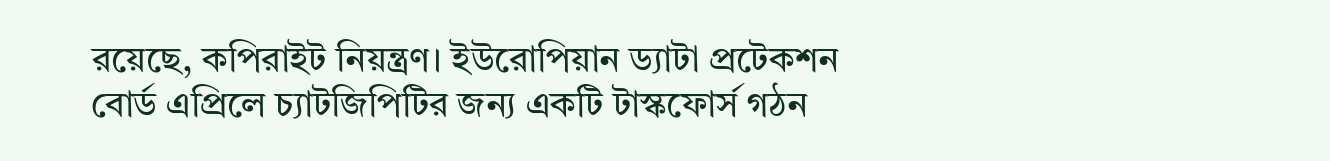রয়েছে, কপিরাইট নিয়ন্ত্রণ। ইউরোপিয়ান ড্যাটা প্রটেকশন বোর্ড এপ্রিলে চ্যাটজিপিটির জন্য একটি টাস্কফোর্স গঠন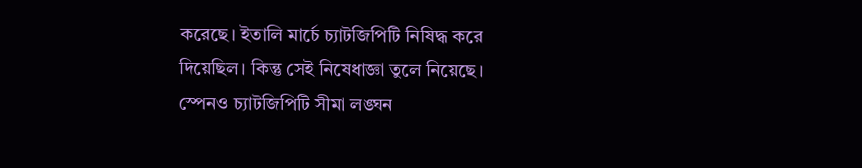করেছে। ইতালি মার্চে চ্যাটজিপিটি নিষিদ্ধ করে দিয়েছিল। কিন্তু সেই নিষেধাজ্ঞা তুলে নিয়েছে। স্পেনও চ্যাটজিপিটি সীমা লঙ্ঘন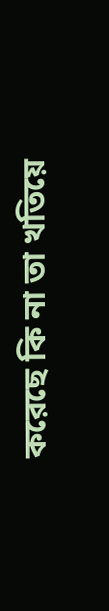করেছে কি না তা খতিয়ে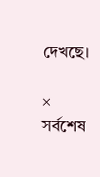দেখছে।

×
সর্বশেষ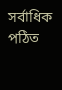সর্বাধিক পঠিত